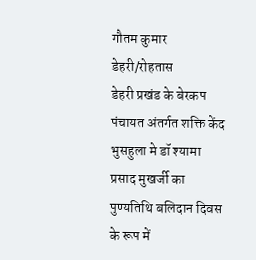गौतम कुमार
डेहरी/रोहतास
डेहरी प्रखंड के बेरकप पंचायत अंतर्गत शक्ति केंद भुसहुला मे डॉ श्यामा प्रसाद मुखर्जी का पुण्यतिथि बलिदान दिवस के रूप में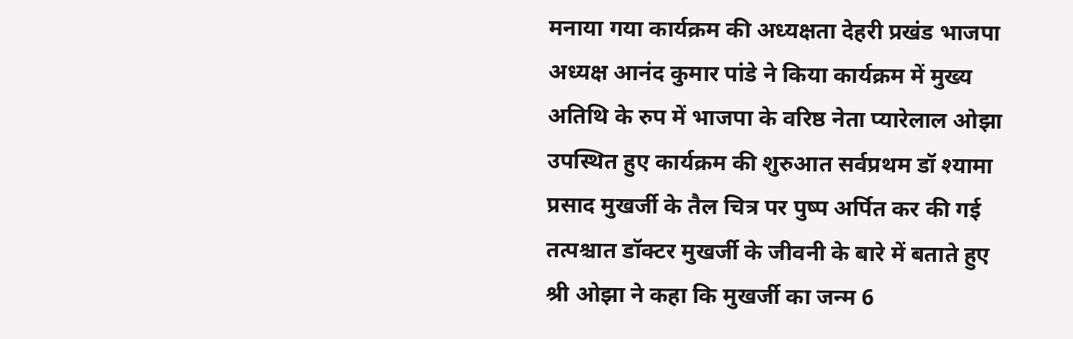मनाया गया कार्यक्रम की अध्यक्षता देहरी प्रखंड भाजपा अध्यक्ष आनंद कुमार पांडे ने किया कार्यक्रम में मुख्य अतिथि के रुप में भाजपा के वरिष्ठ नेता प्यारेलाल ओझा उपस्थित हुए कार्यक्रम की शुरुआत सर्वप्रथम डॉ श्यामा प्रसाद मुखर्जी के तैल चित्र पर पुष्प अर्पित कर की गई तत्पश्चात डॉक्टर मुखर्जी के जीवनी के बारे में बताते हुए श्री ओझा ने कहा कि मुखर्जी का जन्म 6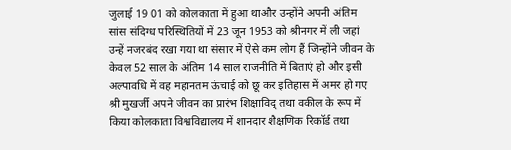जुलाई 19 01 को कोलकाता में हुआ थाऔर उन्होंने अपनी अंतिम सांस संदिग्ध परिस्थितियों में 23 जून 1953 को श्रीनगर में ली जहां उन्हें नजरबंद रखा गया था संसार में ऐसे कम लोग हैं जिन्होंने जीवन के केवल 52 साल के अंतिम 14 साल राजनीति में बिताएं हो और इसी अल्पावधि में वह महानतम ऊंचाई को छू कर इतिहास में अमर हो गए श्री मुखर्जी अपने जीवन का प्रारंभ शिक्षाविद् तथा वकील के रूप में किया कोलकाता विश्वविद्यालय में शानदार शैक्षणिक रिकॉर्ड तथा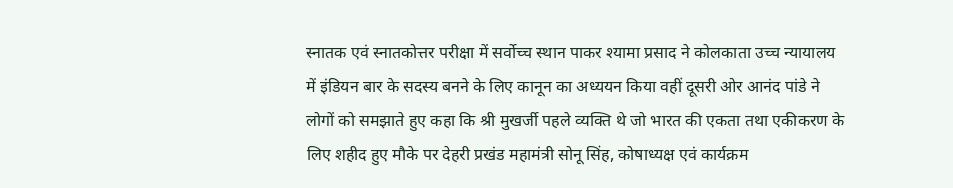स्नातक एवं स्नातकोत्तर परीक्षा में सर्वोच्च स्थान पाकर श्यामा प्रसाद ने कोलकाता उच्च न्यायालय में इंडियन बार के सदस्य बनने के लिए कानून का अध्ययन किया वहीं दूसरी ओर आनंद पांडे ने लोगों को समझाते हुए कहा कि श्री मुखर्जी पहले व्यक्ति थे जो भारत की एकता तथा एकीकरण के लिए शहीद हुए मौके पर देहरी प्रखंड महामंत्री सोनू सिंह, कोषाध्यक्ष एवं कार्यक्रम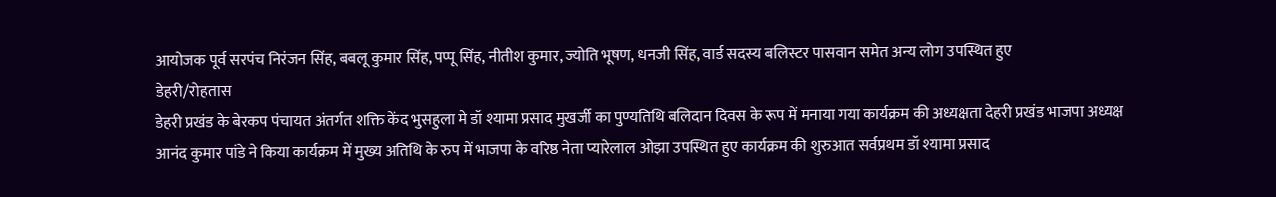आयोजक पूर्व सरपंच निरंजन सिंह, बबलू कुमार सिंह, पप्पू सिंह, नीतीश कुमार, ज्योति भूषण, धनजी सिंह, वार्ड सदस्य बलिस्टर पासवान समेत अन्य लोग उपस्थित हुए
डेहरी/रोहतास
डेहरी प्रखंड के बेरकप पंचायत अंतर्गत शक्ति केंद भुसहुला मे डॉ श्यामा प्रसाद मुखर्जी का पुण्यतिथि बलिदान दिवस के रूप में मनाया गया कार्यक्रम की अध्यक्षता देहरी प्रखंड भाजपा अध्यक्ष आनंद कुमार पांडे ने किया कार्यक्रम में मुख्य अतिथि के रुप में भाजपा के वरिष्ठ नेता प्यारेलाल ओझा उपस्थित हुए कार्यक्रम की शुरुआत सर्वप्रथम डॉ श्यामा प्रसाद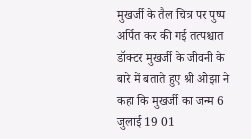मुखर्जी के तैल चित्र पर पुष्प अर्पित कर की गई तत्पश्चात डॉक्टर मुखर्जी के जीवनी के बारे में बताते हुए श्री ओझा ने कहा कि मुखर्जी का जन्म 6 जुलाई 19 01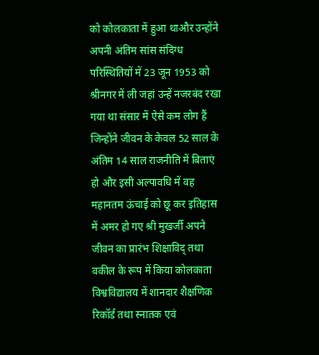को कोलकाता में हुआ थाऔर उन्होंने अपनी अंतिम सांस संदिग्ध परिस्थितियों में 23 जून 1953 को श्रीनगर में ली जहां उन्हें नजरबंद रखा गया था संसार में ऐसे कम लोग हैं जिन्होंने जीवन के केवल 52 साल के अंतिम 14 साल राजनीति में बिताएं हो और इसी अल्पावधि में वह महानतम ऊंचाई को छू कर इतिहास में अमर हो गए श्री मुखर्जी अपने जीवन का प्रारंभ शिक्षाविद् तथा वकील के रूप में किया कोलकाता विश्वविद्यालय में शानदार शैक्षणिक रिकॉर्ड तथा स्नातक एवं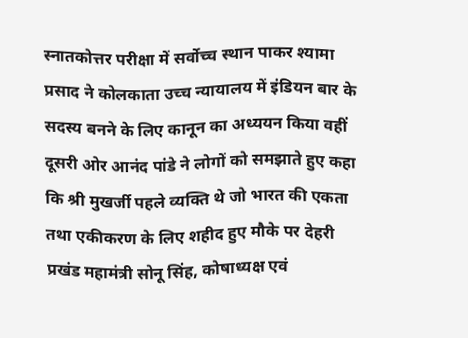स्नातकोत्तर परीक्षा में सर्वोच्च स्थान पाकर श्यामा प्रसाद ने कोलकाता उच्च न्यायालय में इंडियन बार के सदस्य बनने के लिए कानून का अध्ययन किया वहीं दूसरी ओर आनंद पांडे ने लोगों को समझाते हुए कहा कि श्री मुखर्जी पहले व्यक्ति थे जो भारत की एकता तथा एकीकरण के लिए शहीद हुए मौके पर देहरी प्रखंड महामंत्री सोनू सिंह, कोषाध्यक्ष एवं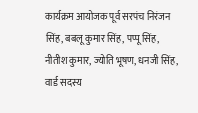कार्यक्रम आयोजक पूर्व सरपंच निरंजन सिंह, बबलू कुमार सिंह, पप्पू सिंह, नीतीश कुमार, ज्योति भूषण, धनजी सिंह, वार्ड सदस्य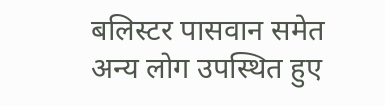बलिस्टर पासवान समेत अन्य लोग उपस्थित हुए